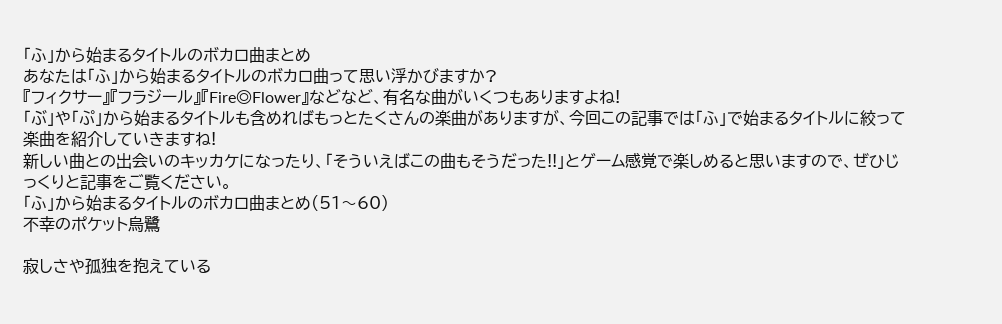「ふ」から始まるタイトルのボカロ曲まとめ
あなたは「ふ」から始まるタイトルのボカロ曲って思い浮かびますか?
『フィクサー』『フラジール』『Fire◎Flower』などなど、有名な曲がいくつもありますよね!
「ぶ」や「ぷ」から始まるタイトルも含めればもっとたくさんの楽曲がありますが、今回この記事では「ふ」で始まるタイトルに絞って楽曲を紹介していきますね!
新しい曲との出会いのキッカケになったり、「そういえばこの曲もそうだった!!」とゲーム感覚で楽しめると思いますので、ぜひじっくりと記事をご覧ください。
「ふ」から始まるタイトルのボカロ曲まとめ(51〜60)
不幸のポケット烏鷺

寂しさや孤独を抱えている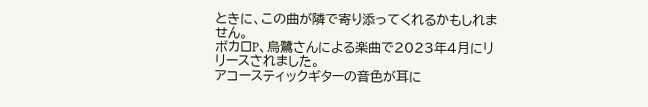ときに、この曲が隣で寄り添ってくれるかもしれません。
ボカロP、烏鷺さんによる楽曲で2023年4月にリリースされました。
アコースティックギターの音色が耳に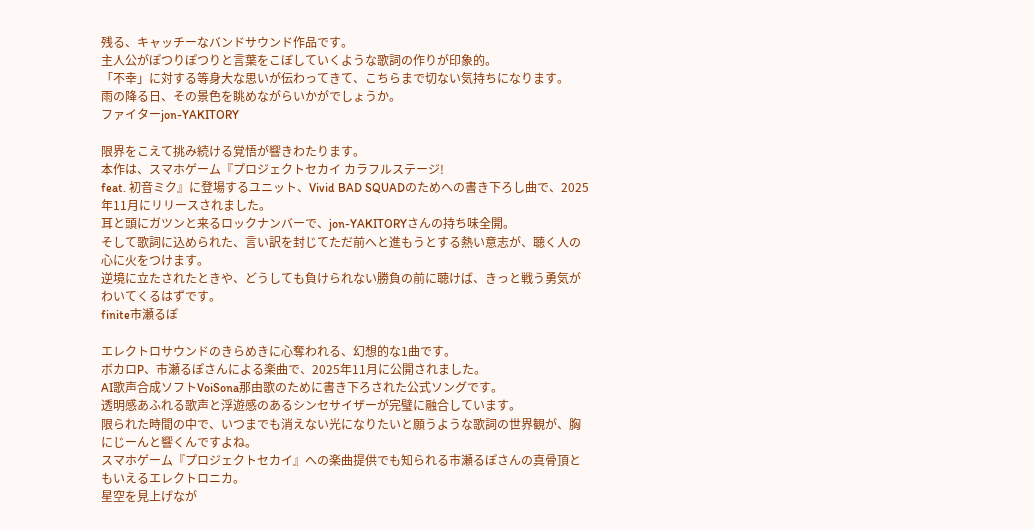残る、キャッチーなバンドサウンド作品です。
主人公がぽつりぽつりと言葉をこぼしていくような歌詞の作りが印象的。
「不幸」に対する等身大な思いが伝わってきて、こちらまで切ない気持ちになります。
雨の降る日、その景色を眺めながらいかがでしょうか。
ファイターjon-YAKITORY

限界をこえて挑み続ける覚悟が響きわたります。
本作は、スマホゲーム『プロジェクトセカイ カラフルステージ!
feat. 初音ミク』に登場するユニット、Vivid BAD SQUADのためへの書き下ろし曲で、2025年11月にリリースされました。
耳と頭にガツンと来るロックナンバーで、jon-YAKITORYさんの持ち味全開。
そして歌詞に込められた、言い訳を封じてただ前へと進もうとする熱い意志が、聴く人の心に火をつけます。
逆境に立たされたときや、どうしても負けられない勝負の前に聴けば、きっと戦う勇気がわいてくるはずです。
finite市瀬るぽ

エレクトロサウンドのきらめきに心奪われる、幻想的な1曲です。
ボカロP、市瀬るぽさんによる楽曲で、2025年11月に公開されました。
AI歌声合成ソフトVoiSona那由歌のために書き下ろされた公式ソングです。
透明感あふれる歌声と浮遊感のあるシンセサイザーが完璧に融合しています。
限られた時間の中で、いつまでも消えない光になりたいと願うような歌詞の世界観が、胸にじーんと響くんですよね。
スマホゲーム『プロジェクトセカイ』への楽曲提供でも知られる市瀬るぽさんの真骨頂ともいえるエレクトロニカ。
星空を見上げなが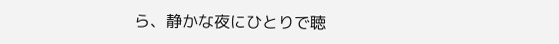ら、静かな夜にひとりで聴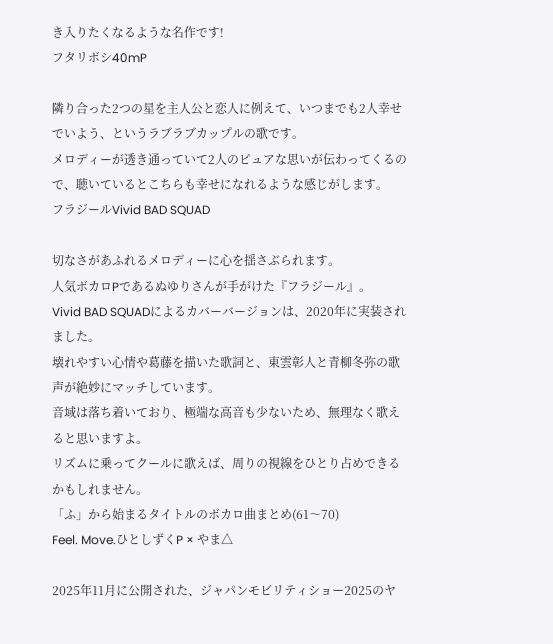き入りたくなるような名作です!
フタリボシ40mP

隣り合った2つの星を主人公と恋人に例えて、いつまでも2人幸せでいよう、というラブラブカップルの歌です。
メロディーが透き通っていて2人のピュアな思いが伝わってくるので、聴いているとこちらも幸せになれるような感じがします。
フラジールVivid BAD SQUAD

切なさがあふれるメロディーに心を揺さぶられます。
人気ボカロPであるぬゆりさんが手がけた『フラジール』。
Vivid BAD SQUADによるカバーバージョンは、2020年に実装されました。
壊れやすい心情や葛藤を描いた歌詞と、東雲彰人と青柳冬弥の歌声が絶妙にマッチしています。
音域は落ち着いており、極端な高音も少ないため、無理なく歌えると思いますよ。
リズムに乗ってクールに歌えば、周りの視線をひとり占めできるかもしれません。
「ふ」から始まるタイトルのボカロ曲まとめ(61〜70)
Feel. Move.ひとしずくP × やま△

2025年11月に公開された、ジャパンモビリティショー2025のヤ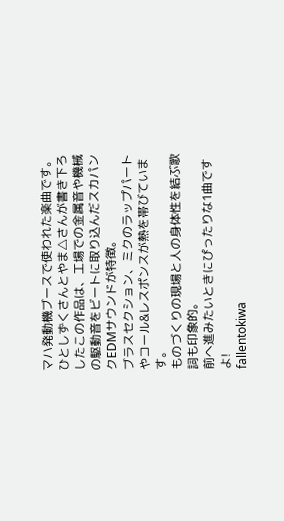マハ発動機ブースで使われた楽曲です。
ひとしずくさんとやま△さんが書き下ろしたこの作品は、工場での金属音や機械の駆動音をビートに取り込んだスカパンクEDMサウンドが特徴。
ブラスセクション、ミクのラップパートやコール&レスポンスが熱を帯びています。
ものづくりの現場と人の身体性を結ぶ歌詞も印象的。
前へ進みたいときにぴったりな1曲ですよ!
fallentokiwa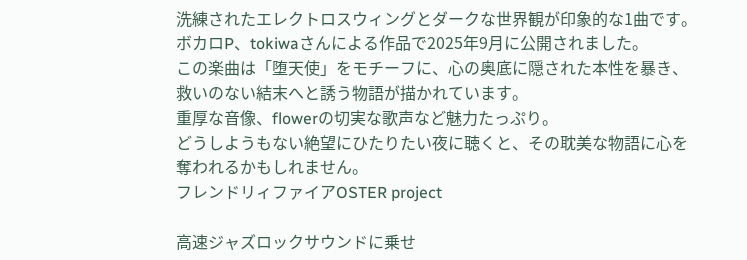洗練されたエレクトロスウィングとダークな世界観が印象的な1曲です。
ボカロP、tokiwaさんによる作品で2025年9月に公開されました。
この楽曲は「堕天使」をモチーフに、心の奥底に隠された本性を暴き、救いのない結末へと誘う物語が描かれています。
重厚な音像、flowerの切実な歌声など魅力たっぷり。
どうしようもない絶望にひたりたい夜に聴くと、その耽美な物語に心を奪われるかもしれません。
フレンドリィファイアOSTER project

高速ジャズロックサウンドに乗せ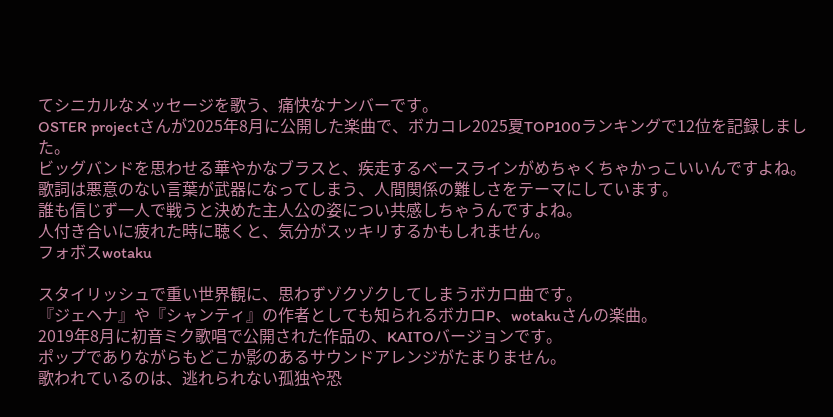てシニカルなメッセージを歌う、痛快なナンバーです。
OSTER projectさんが2025年8月に公開した楽曲で、ボカコレ2025夏TOP100ランキングで12位を記録しました。
ビッグバンドを思わせる華やかなブラスと、疾走するベースラインがめちゃくちゃかっこいいんですよね。
歌詞は悪意のない言葉が武器になってしまう、人間関係の難しさをテーマにしています。
誰も信じず一人で戦うと決めた主人公の姿につい共感しちゃうんですよね。
人付き合いに疲れた時に聴くと、気分がスッキリするかもしれません。
フォボスwotaku

スタイリッシュで重い世界観に、思わずゾクゾクしてしまうボカロ曲です。
『ジェヘナ』や『シャンティ』の作者としても知られるボカロP、wotakuさんの楽曲。
2019年8月に初音ミク歌唱で公開された作品の、KAITOバージョンです。
ポップでありながらもどこか影のあるサウンドアレンジがたまりません。
歌われているのは、逃れられない孤独や恐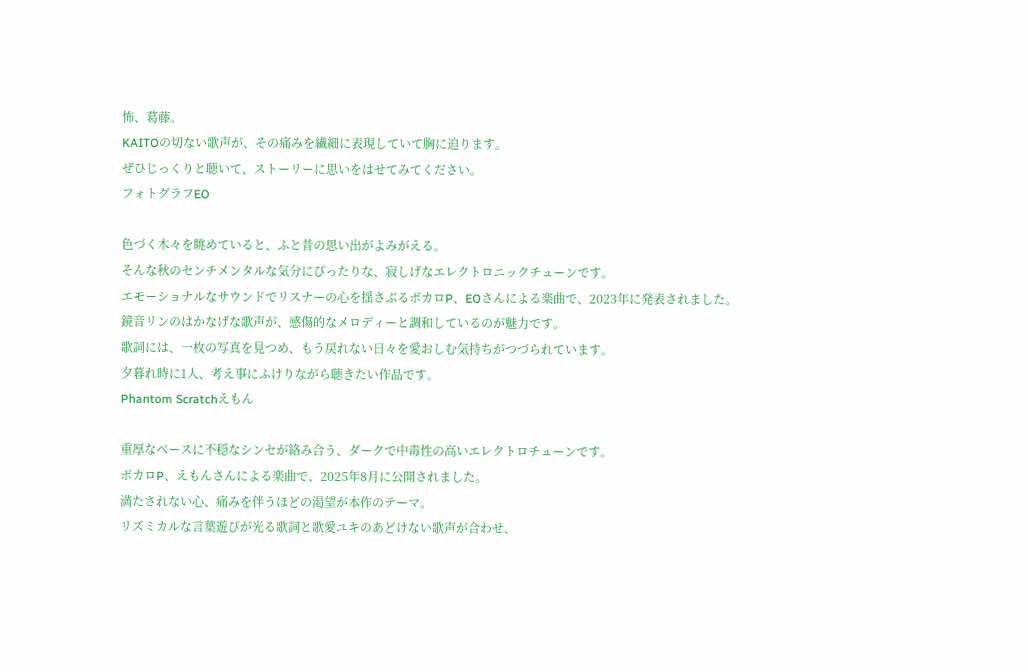怖、葛藤。
KAITOの切ない歌声が、その痛みを繊細に表現していて胸に迫ります。
ぜひじっくりと聴いて、ストーリーに思いをはせてみてください。
フォトグラフEO

色づく木々を眺めていると、ふと昔の思い出がよみがえる。
そんな秋のセンチメンタルな気分にぴったりな、寂しげなエレクトロニックチューンです。
エモーショナルなサウンドでリスナーの心を揺さぶるボカロP、EOさんによる楽曲で、2023年に発表されました。
鏡音リンのはかなげな歌声が、感傷的なメロディーと調和しているのが魅力です。
歌詞には、一枚の写真を見つめ、もう戻れない日々を愛おしむ気持ちがつづられています。
夕暮れ時に1人、考え事にふけりながら聴きたい作品です。
Phantom Scratchえもん

重厚なベースに不穏なシンセが絡み合う、ダークで中毒性の高いエレクトロチューンです。
ボカロP、えもんさんによる楽曲で、2025年8月に公開されました。
満たされない心、痛みを伴うほどの渇望が本作のテーマ。
リズミカルな言葉遊びが光る歌詞と歌愛ユキのあどけない歌声が合わせ、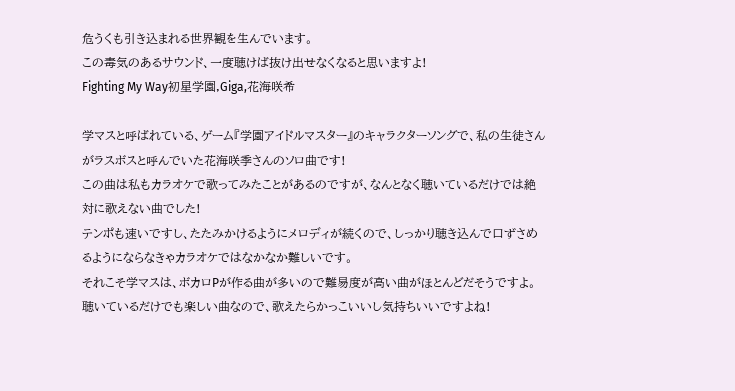危うくも引き込まれる世界観を生んでいます。
この毒気のあるサウンド、一度聴けば抜け出せなくなると思いますよ!
Fighting My Way初星学園,Giga,花海咲希

学マスと呼ばれている、ゲーム『学園アイドルマスター』のキャラクターソングで、私の生徒さんがラスボスと呼んでいた花海咲季さんのソロ曲です!
この曲は私もカラオケで歌ってみたことがあるのですが、なんとなく聴いているだけでは絶対に歌えない曲でした!
テンポも速いですし、たたみかけるようにメロディが続くので、しっかり聴き込んで口ずさめるようにならなきゃカラオケではなかなか難しいです。
それこそ学マスは、ボカロPが作る曲が多いので難易度が高い曲がほとんどだそうですよ。
聴いているだけでも楽しい曲なので、歌えたらかっこいいし気持ちいいですよね!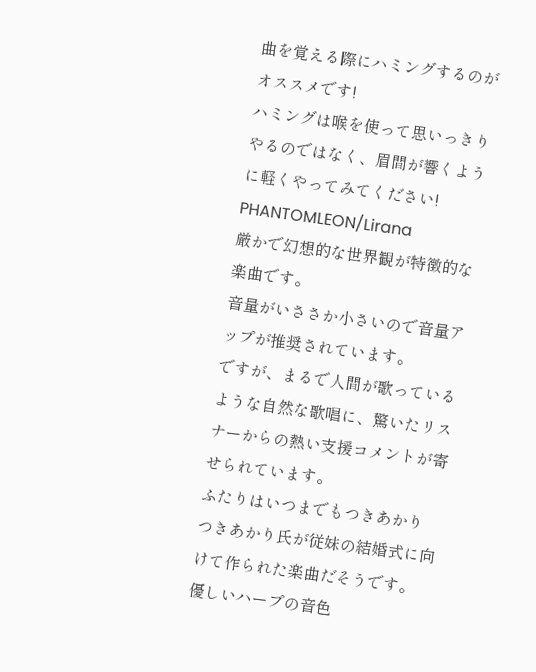曲を覚える際にハミングするのがオススメです!
ハミングは喉を使って思いっきりやるのではなく、眉間が響くように軽くやってみてください!
PHANTOMLEON/Lirana
厳かで幻想的な世界観が特徴的な楽曲です。
音量がいささか小さいので音量アップが推奨されています。
ですが、まるで人間が歌っているような自然な歌唱に、驚いたリスナーからの熱い支援コメントが寄せられています。
ふたりはいつまでもつきあかり
つきあかり氏が従妹の結婚式に向けて作られた楽曲だそうです。
優しいハープの音色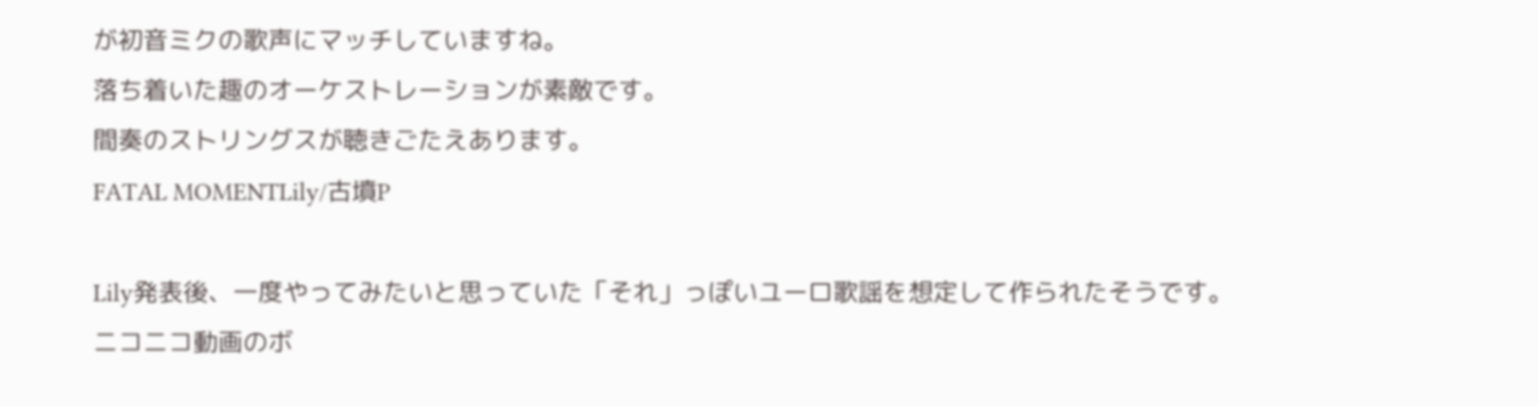が初音ミクの歌声にマッチしていますね。
落ち着いた趣のオーケストレーションが素敵です。
間奏のストリングスが聴きごたえあります。
FATAL MOMENTLily/古墳P

Lily発表後、一度やってみたいと思っていた「それ」っぽいユーロ歌謡を想定して作られたそうです。
ニコニコ動画のボ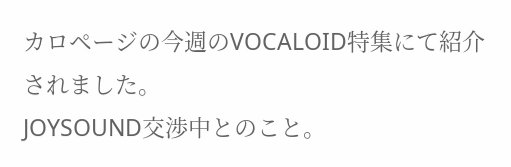カロページの今週のVOCALOID特集にて紹介されました。
JOYSOUND交渉中とのこと。